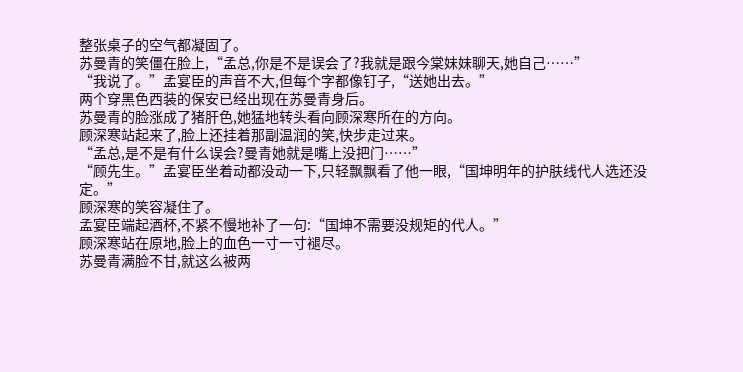整张桌子的空气都凝固了。
苏曼青的笑僵在脸上,“孟总,你是不是误会了?我就是跟今棠妹妹聊天,她自己……”
“我说了。”孟宴臣的声音不大,但每个字都像钉子,“送她出去。”
两个穿黑色西装的保安已经出现在苏曼青身后。
苏曼青的脸涨成了猪肝色,她猛地转头看向顾深寒所在的方向。
顾深寒站起来了,脸上还挂着那副温润的笑,快步走过来。
“孟总,是不是有什么误会?曼青她就是嘴上没把门……”
“顾先生。”孟宴臣坐着动都没动一下,只轻飘飘看了他一眼,“国坤明年的护肤线代人选还没定。”
顾深寒的笑容凝住了。
孟宴臣端起酒杯,不紧不慢地补了一句:“国坤不需要没规矩的代人。”
顾深寒站在原地,脸上的血色一寸一寸褪尽。
苏曼青满脸不甘,就这么被两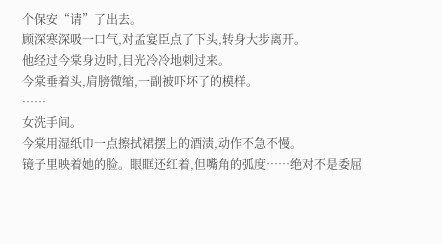个保安“请”了出去。
顾深寒深吸一口气,对孟宴臣点了下头,转身大步离开。
他经过今棠身边时,目光冷冷地刺过来。
今棠垂着头,肩膀微缩,一副被吓坏了的模样。
……
女洗手间。
今棠用湿纸巾一点擦拭裙摆上的酒渍,动作不急不慢。
镜子里映着她的脸。眼眶还红着,但嘴角的弧度……绝对不是委屈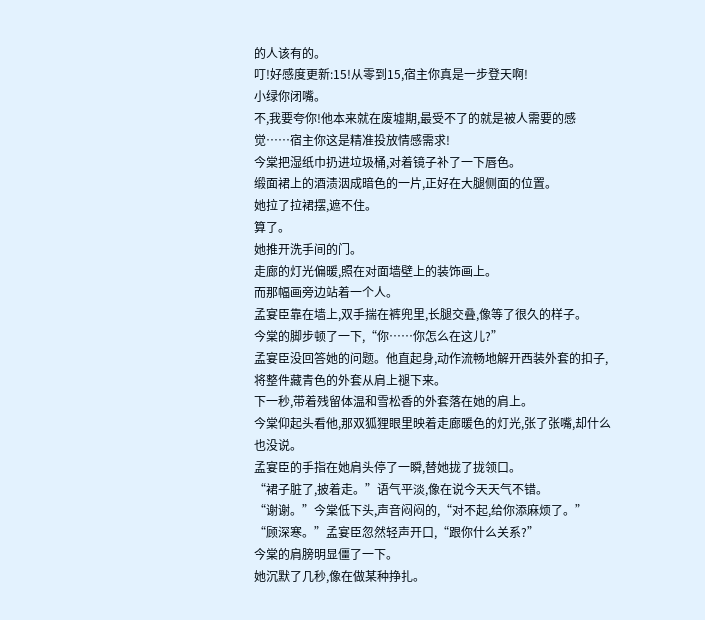的人该有的。
叮!好感度更新:15!从零到15,宿主你真是一步登天啊!
小绿你闭嘴。
不,我要夸你!他本来就在废墟期,最受不了的就是被人需要的感觉……宿主你这是精准投放情感需求!
今棠把湿纸巾扔进垃圾桶,对着镜子补了一下唇色。
缎面裙上的酒渍洇成暗色的一片,正好在大腿侧面的位置。
她拉了拉裙摆,遮不住。
算了。
她推开洗手间的门。
走廊的灯光偏暖,照在对面墙壁上的装饰画上。
而那幅画旁边站着一个人。
孟宴臣靠在墙上,双手揣在裤兜里,长腿交叠,像等了很久的样子。
今棠的脚步顿了一下,“你……你怎么在这儿?”
孟宴臣没回答她的问题。他直起身,动作流畅地解开西装外套的扣子,将整件藏青色的外套从肩上褪下来。
下一秒,带着残留体温和雪松香的外套落在她的肩上。
今棠仰起头看他,那双狐狸眼里映着走廊暖色的灯光,张了张嘴,却什么也没说。
孟宴臣的手指在她肩头停了一瞬,替她拢了拢领口。
“裙子脏了,披着走。”语气平淡,像在说今天天气不错。
“谢谢。”今棠低下头,声音闷闷的,“对不起,给你添麻烦了。”
“顾深寒。”孟宴臣忽然轻声开口,“跟你什么关系?”
今棠的肩膀明显僵了一下。
她沉默了几秒,像在做某种挣扎。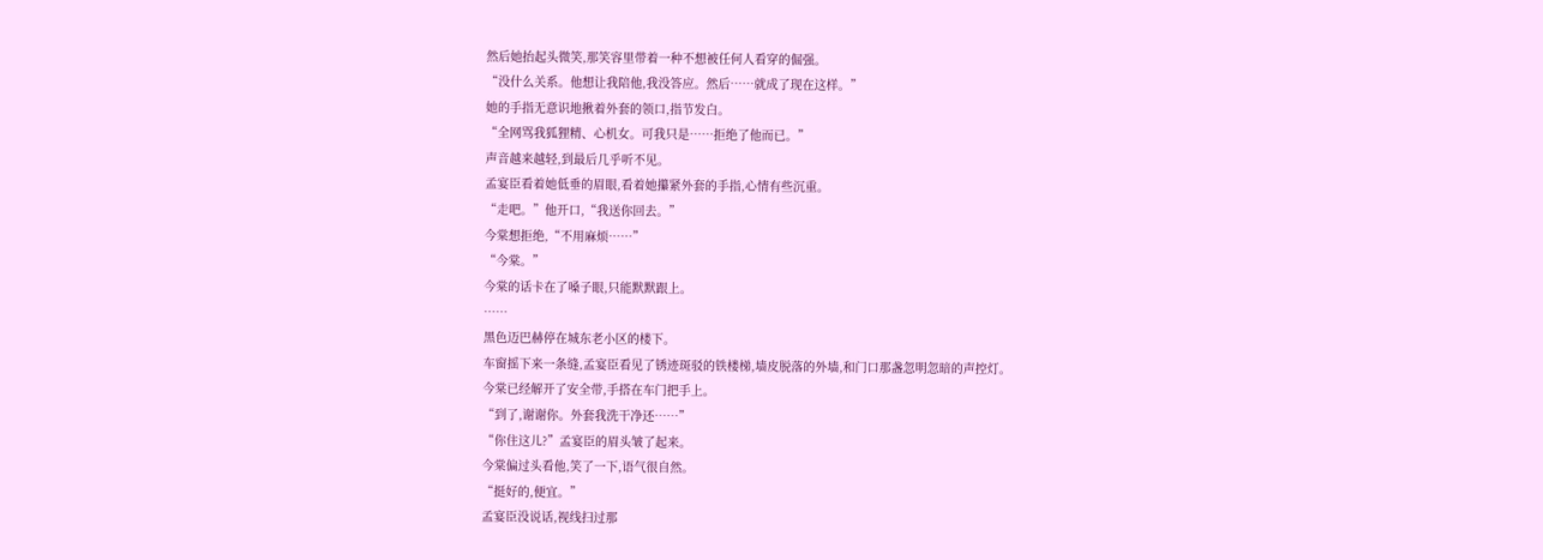然后她抬起头微笑,那笑容里带着一种不想被任何人看穿的倔强。
“没什么关系。他想让我陪他,我没答应。然后……就成了现在这样。”
她的手指无意识地揪着外套的领口,指节发白。
“全网骂我狐狸精、心机女。可我只是……拒绝了他而已。”
声音越来越轻,到最后几乎听不见。
孟宴臣看着她低垂的眉眼,看着她攥紧外套的手指,心情有些沉重。
“走吧。”他开口,“我送你回去。”
今棠想拒绝,“不用麻烦……”
“今棠。”
今棠的话卡在了嗓子眼,只能默默跟上。
……
黑色迈巴赫停在城东老小区的楼下。
车窗摇下来一条缝,孟宴臣看见了锈迹斑驳的铁楼梯,墙皮脱落的外墙,和门口那盏忽明忽暗的声控灯。
今棠已经解开了安全带,手搭在车门把手上。
“到了,谢谢你。外套我洗干净还……”
“你住这儿?”孟宴臣的眉头皱了起来。
今棠偏过头看他,笑了一下,语气很自然。
“挺好的,便宜。”
孟宴臣没说话,视线扫过那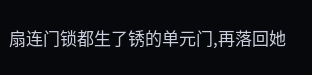扇连门锁都生了锈的单元门,再落回她